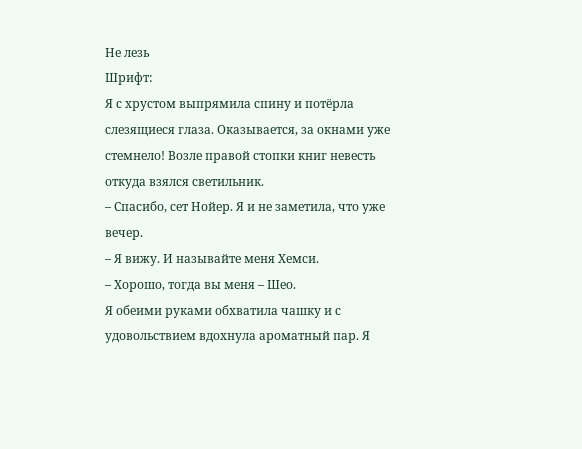Не лезь
Шрифт:
Я с хрустом выпрямила спину и потёрла слезящиеся глаза. Оказывается, за окнами уже стемнело! Возле правой стопки книг невесть откуда взялся светильник.
– Спасибо, сет Нойер. Я и не заметила, что уже вечер.
– Я вижу. И называйте меня Хемси.
– Хорошо, тогда вы меня – Шео.
Я обеими руками обхватила чашку и с удовольствием вдохнула ароматный пар. Я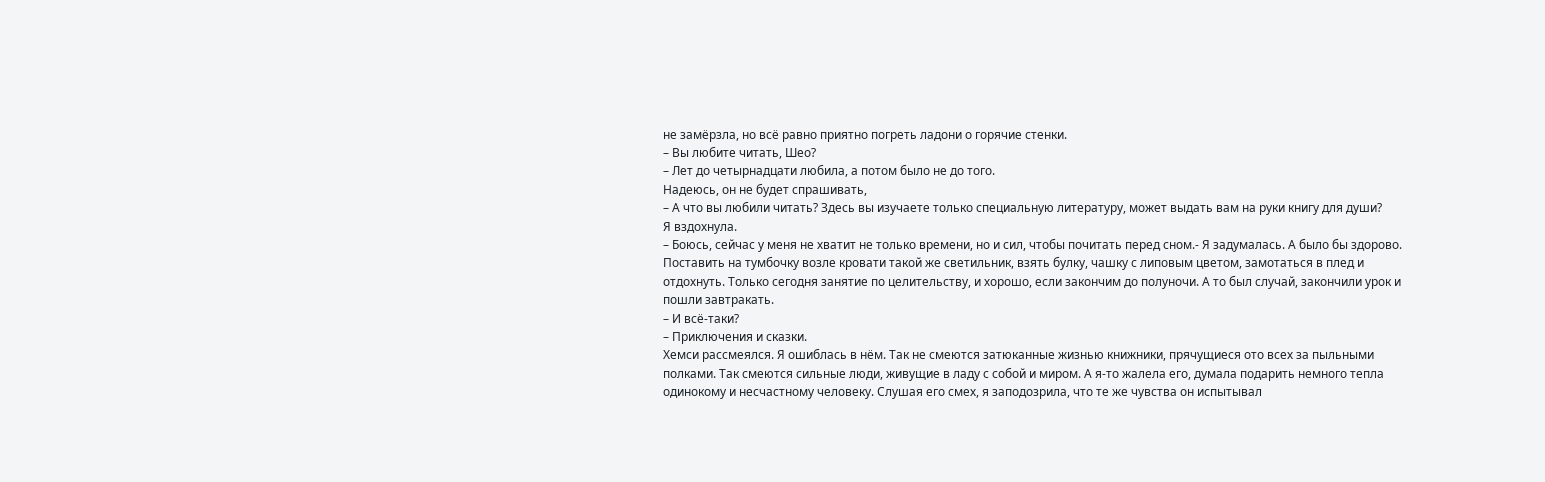не замёрзла, но всё равно приятно погреть ладони о горячие стенки.
– Вы любите читать, Шео?
– Лет до четырнадцати любила, а потом было не до того.
Надеюсь, он не будет спрашивать,
– А что вы любили читать? Здесь вы изучаете только специальную литературу, может выдать вам на руки книгу для души?
Я вздохнула.
– Боюсь, сейчас у меня не хватит не только времени, но и сил, чтобы почитать перед сном.- Я задумалась. А было бы здорово. Поставить на тумбочку возле кровати такой же светильник, взять булку, чашку с липовым цветом, замотаться в плед и отдохнуть. Только сегодня занятие по целительству, и хорошо, если закончим до полуночи. А то был случай, закончили урок и пошли завтракать.
– И всё-таки?
– Приключения и сказки.
Хемси рассмеялся. Я ошиблась в нём. Так не смеются затюканные жизнью книжники, прячущиеся ото всех за пыльными полками. Так смеются сильные люди, живущие в ладу с собой и миром. А я-то жалела его, думала подарить немного тепла одинокому и несчастному человеку. Слушая его смех, я заподозрила, что те же чувства он испытывал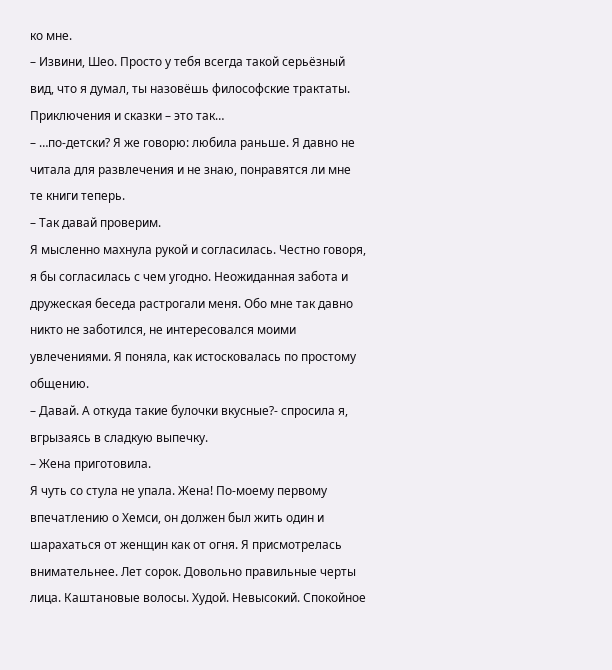ко мне.
– Извини, Шео. Просто у тебя всегда такой серьёзный вид, что я думал, ты назовёшь философские трактаты. Приключения и сказки – это так…
– …по-детски? Я же говорю: любила раньше. Я давно не читала для развлечения и не знаю, понравятся ли мне те книги теперь.
– Так давай проверим.
Я мысленно махнула рукой и согласилась. Честно говоря, я бы согласилась с чем угодно. Неожиданная забота и дружеская беседа растрогали меня. Обо мне так давно никто не заботился, не интересовался моими увлечениями. Я поняла, как истосковалась по простому общению.
– Давай. А откуда такие булочки вкусные?- спросила я, вгрызаясь в сладкую выпечку.
– Жена приготовила.
Я чуть со стула не упала. Жена! По-моему первому впечатлению о Хемси, он должен был жить один и шарахаться от женщин как от огня. Я присмотрелась внимательнее. Лет сорок. Довольно правильные черты лица. Каштановые волосы. Худой. Невысокий. Спокойное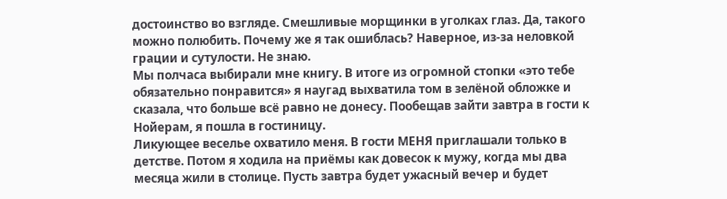достоинство во взгляде. Смешливые морщинки в уголках глаз. Да, такого можно полюбить. Почему же я так ошиблась? Наверное, из-за неловкой грации и сутулости. Не знаю.
Мы полчаса выбирали мне книгу. В итоге из огромной стопки «это тебе обязательно понравится» я наугад выхватила том в зелёной обложке и сказала, что больше всё равно не донесу. Пообещав зайти завтра в гости к Нойерам, я пошла в гостиницу.
Ликующее веселье охватило меня. В гости МЕНЯ приглашали только в детстве. Потом я ходила на приёмы как довесок к мужу, когда мы два месяца жили в столице. Пусть завтра будет ужасный вечер и будет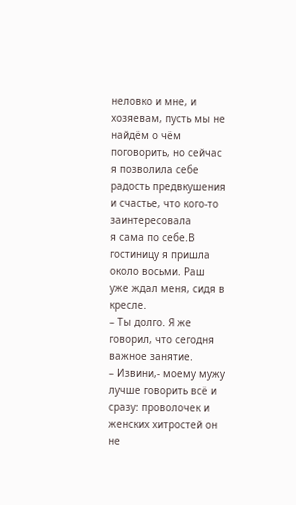неловко и мне, и хозяевам, пусть мы не найдём о чём поговорить, но сейчас я позволила себе радость предвкушения и счастье, что кого-то заинтересовала
я сама по себе.В гостиницу я пришла около восьми. Раш уже ждал меня, сидя в кресле.
– Ты долго. Я же говорил, что сегодня важное занятие.
– Извини,- моему мужу лучше говорить всё и сразу: проволочек и женских хитростей он не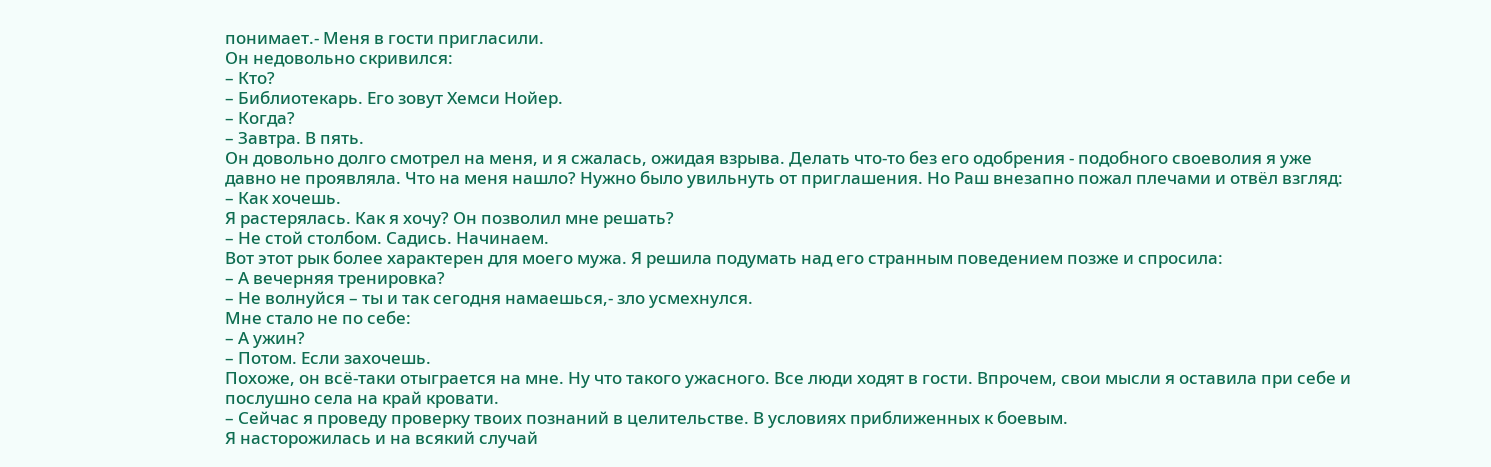понимает.- Меня в гости пригласили.
Он недовольно скривился:
– Кто?
– Библиотекарь. Его зовут Хемси Нойер.
– Когда?
– Завтра. В пять.
Он довольно долго смотрел на меня, и я сжалась, ожидая взрыва. Делать что-то без его одобрения - подобного своеволия я уже давно не проявляла. Что на меня нашло? Нужно было увильнуть от приглашения. Но Раш внезапно пожал плечами и отвёл взгляд:
– Как хочешь.
Я растерялась. Как я хочу? Он позволил мне решать?
– Не стой столбом. Садись. Начинаем.
Вот этот рык более характерен для моего мужа. Я решила подумать над его странным поведением позже и спросила:
– А вечерняя тренировка?
– Не волнуйся – ты и так сегодня намаешься,- зло усмехнулся.
Мне стало не по себе:
– А ужин?
– Потом. Если захочешь.
Похоже, он всё-таки отыграется на мне. Ну что такого ужасного. Все люди ходят в гости. Впрочем, свои мысли я оставила при себе и послушно села на край кровати.
– Сейчас я проведу проверку твоих познаний в целительстве. В условиях приближенных к боевым.
Я насторожилась и на всякий случай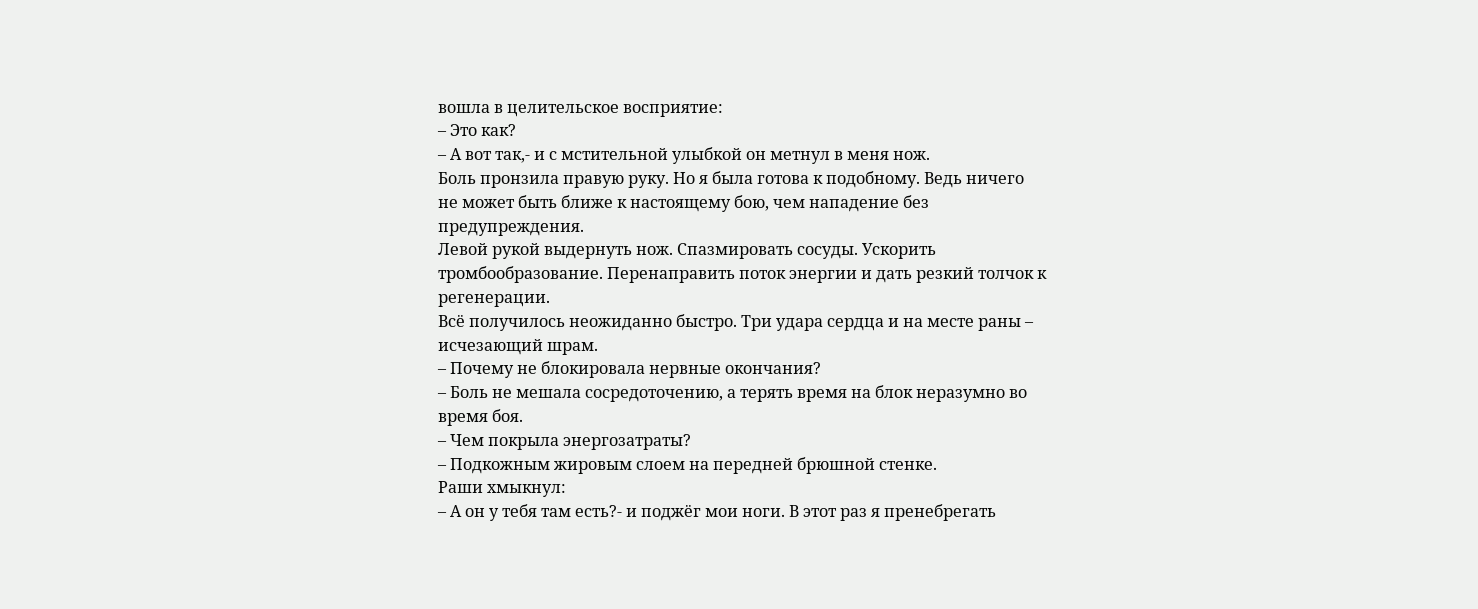вошла в целительское восприятие:
– Это как?
– А вот так,- и с мстительной улыбкой он метнул в меня нож.
Боль пронзила правую руку. Но я была готова к подобному. Ведь ничего не может быть ближе к настоящему бою, чем нападение без предупреждения.
Левой рукой выдернуть нож. Спазмировать сосуды. Ускорить тромбообразование. Перенаправить поток энергии и дать резкий толчок к регенерации.
Всё получилось неожиданно быстро. Три удара сердца и на месте раны – исчезающий шрам.
– Почему не блокировала нервные окончания?
– Боль не мешала сосредоточению, а терять время на блок неразумно во время боя.
– Чем покрыла энергозатраты?
– Подкожным жировым слоем на передней брюшной стенке.
Раши хмыкнул:
– А он у тебя там есть?- и поджёг мои ноги. В этот раз я пренебрегать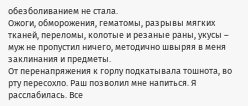обезболиванием не стала.
Ожоги, обморожения, гематомы, разрывы мягких тканей, переломы, колотые и резаные раны, укусы – муж не пропустил ничего, методично швыряя в меня заклинания и предметы.
От перенапряжения к горлу подкатывала тошнота, во рту пересохло. Раш позволил мне напиться. Я расслабилась. Все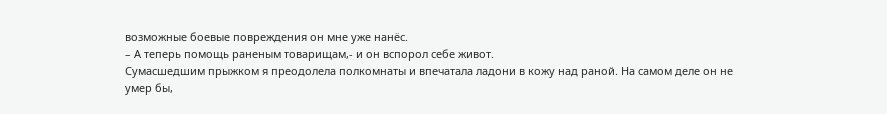возможные боевые повреждения он мне уже нанёс.
– А теперь помощь раненым товарищам,- и он вспорол себе живот.
Сумасшедшим прыжком я преодолела полкомнаты и впечатала ладони в кожу над раной. На самом деле он не умер бы,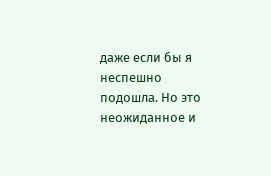даже если бы я неспешно подошла. Но это неожиданное и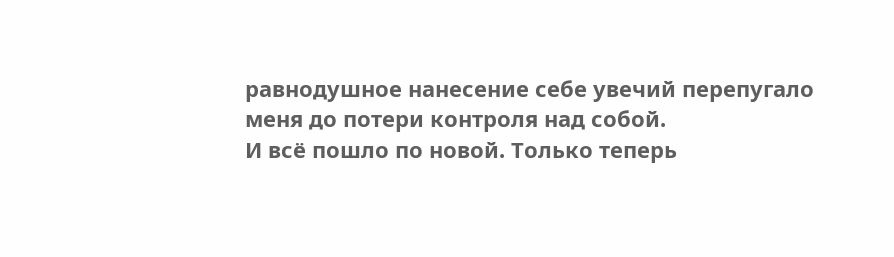равнодушное нанесение себе увечий перепугало меня до потери контроля над собой.
И всё пошло по новой. Только теперь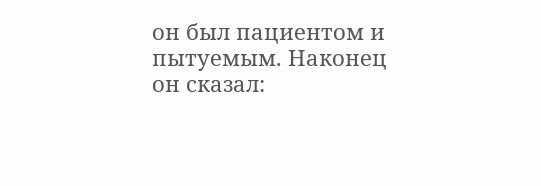он был пациентом и пытуемым. Наконец он сказал: